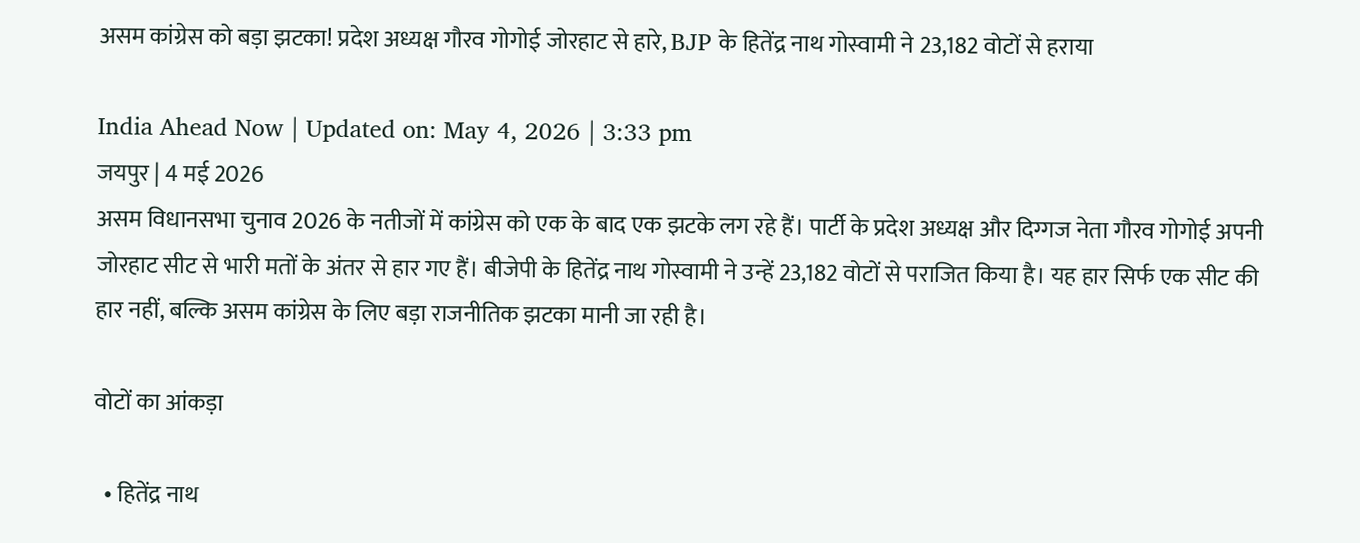असम कांग्रेस को बड़ा झटका! प्रदेश अध्यक्ष गौरव गोगोई जोरहाट से हारे, BJP के हितेंद्र नाथ गोस्वामी ने 23,182 वोटों से हराया

India Ahead Now | Updated on: May 4, 2026 | 3:33 pm
जयपुर | 4 मई 2026
असम विधानसभा चुनाव 2026 के नतीजों में कांग्रेस को एक के बाद एक झटके लग रहे हैं। पार्टी के प्रदेश अध्यक्ष और दिग्गज नेता गौरव गोगोई अपनी जोरहाट सीट से भारी मतों के अंतर से हार गए हैं। बीजेपी के हितेंद्र नाथ गोस्वामी ने उन्हें 23,182 वोटों से पराजित किया है। यह हार सिर्फ एक सीट की हार नहीं, बल्कि असम कांग्रेस के लिए बड़ा राजनीतिक झटका मानी जा रही है।

वोटों का आंकड़ा

  • हितेंद्र नाथ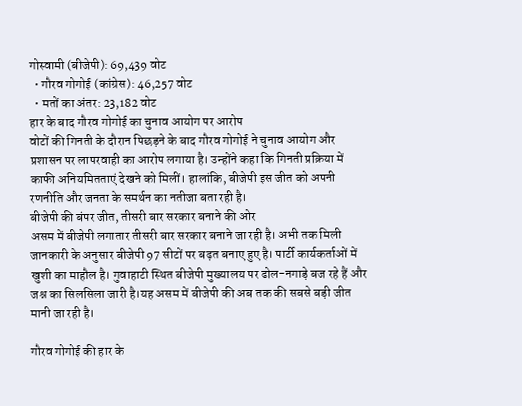गोस्वामी (बीजेपी): 69,439 वोट
  • गौरव गोगोई (कांग्रेस): 46,257 वोट
  • मतों का अंतर: 23,182 वोट
हार के बाद गौरव गोगोई का चुनाव आयोग पर आरोप
वोटों की गिनती के दौरान पिछड़ने के बाद गौरव गोगोई ने चुनाव आयोग और प्रशासन पर लापरवाही का आरोप लगाया है। उन्होंने कहा कि गिनती प्रक्रिया में काफी अनियमितताएं देखने को मिलीं। हालांकि, बीजेपी इस जीत को अपनी रणनीति और जनता के समर्थन का नतीजा बता रही है।
बीजेपी की बंपर जीत, तीसरी बार सरकार बनाने की ओर
असम में बीजेपी लगातार तीसरी बार सरकार बनाने जा रही है। अभी तक मिली जानकारी के अनुसार बीजेपी 97 सीटों पर बढ़त बनाए हुए है। पार्टी कार्यकर्ताओं में खुशी का माहौल है। गुवाहाटी स्थित बीजेपी मुख्यालय पर ढोल-नगाड़े बज रहे हैं और जश्न का सिलसिला जारी है।यह असम में बीजेपी की अब तक की सबसे बड़ी जीत मानी जा रही है।

गौरव गोगोई की हार के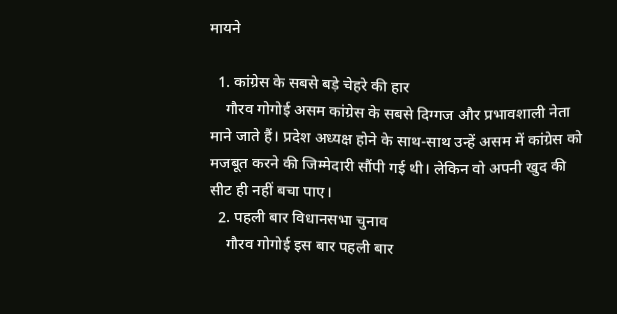मायने

  1. कांग्रेस के सबसे बड़े चेहरे की हार
    गौरव गोगोई असम कांग्रेस के सबसे दिग्गज और प्रभावशाली नेता माने जाते हैं। प्रदेश अध्यक्ष होने के साथ-साथ उन्हें असम में कांग्रेस को मजबूत करने की जिम्मेदारी सौंपी गई थी। लेकिन वो अपनी खुद की सीट ही नहीं बचा पाए।
  2. पहली बार विधानसभा चुनाव
    गौरव गोगोई इस बार पहली बार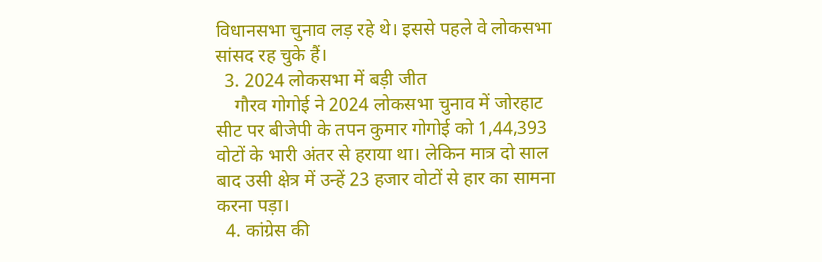विधानसभा चुनाव लड़ रहे थे। इससे पहले वे लोकसभा सांसद रह चुके हैं।
  3. 2024 लोकसभा में बड़ी जीत
    गौरव गोगोई ने 2024 लोकसभा चुनाव में जोरहाट सीट पर बीजेपी के तपन कुमार गोगोई को 1,44,393 वोटों के भारी अंतर से हराया था। लेकिन मात्र दो साल बाद उसी क्षेत्र में उन्हें 23 हजार वोटों से हार का सामना करना पड़ा।
  4. कांग्रेस की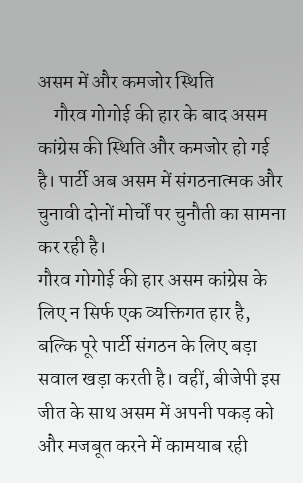असम में और कमजोर स्थिति
    गौरव गोगोई की हार के बाद असम कांग्रेस की स्थिति और कमजोर हो गई है। पार्टी अब असम में संगठनात्मक और चुनावी दोनों मोर्चों पर चुनौती का सामना कर रही है।
गौरव गोगोई की हार असम कांग्रेस के लिए न सिर्फ एक व्यक्तिगत हार है, बल्कि पूरे पार्टी संगठन के लिए बड़ा सवाल खड़ा करती है। वहीं, बीजेपी इस जीत के साथ असम में अपनी पकड़ को और मजबूत करने में कामयाब रही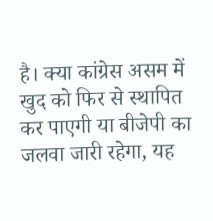है। क्या कांग्रेस असम में खुद को फिर से स्थापित कर पाएगी या बीजेपी का जलवा जारी रहेगा, यह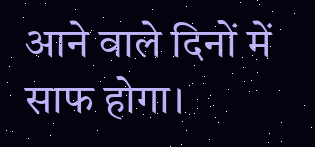आने वाले दिनों में साफ होगा।